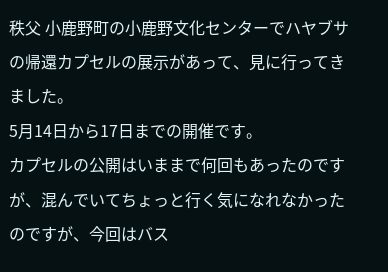秩父 小鹿野町の小鹿野文化センターでハヤブサの帰還カプセルの展示があって、見に行ってきました。
5月14日から17日までの開催です。
カプセルの公開はいままで何回もあったのですが、混んでいてちょっと行く気になれなかったのですが、今回はバス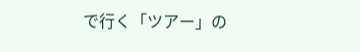で行く「ツアー」の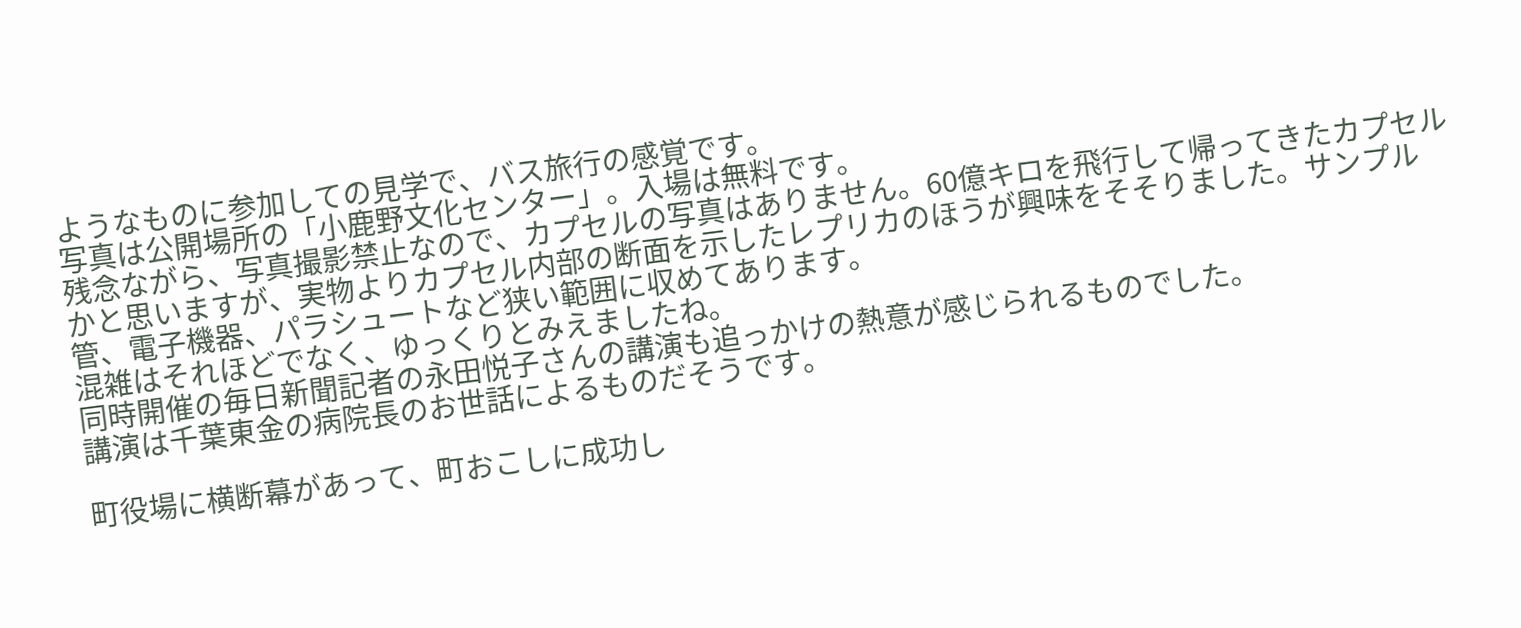ようなものに参加しての見学で、バス旅行の感覚です。
写真は公開場所の「小鹿野文化センター」。入場は無料です。
残念ながら、写真撮影禁止なので、カプセルの写真はありません。60億キロを飛行して帰ってきたカプセルかと思いますが、実物よりカプセル内部の断面を示したレプリカのほうが興味をそそりました。サンプル管、電子機器、パラシュートなど狭い範囲に収めてあります。
混雑はそれほどでなく、ゆっくりとみえましたね。
同時開催の毎日新聞記者の永田悦子さんの講演も追っかけの熱意が感じられるものでした。
講演は千葉東金の病院長のお世話によるものだそうです。

町役場に横断幕があって、町おこしに成功し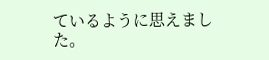ているように思えました。